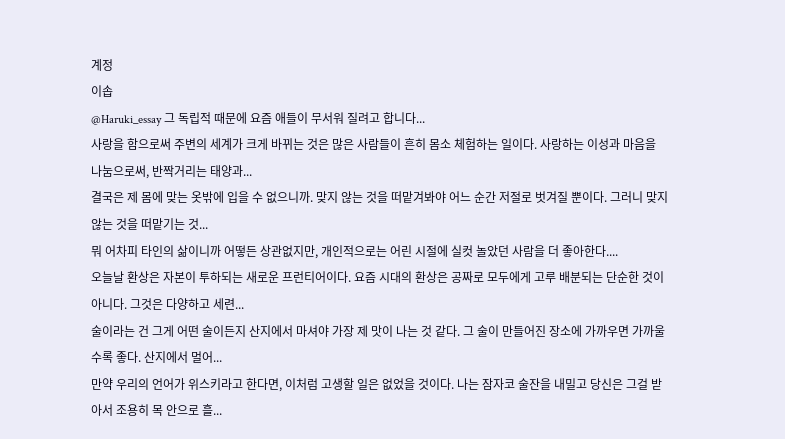계정
이솝
@Haruki_essay 그 독립적 때문에 요즘 애들이 무서워 질려고 합니다...
사랑을 함으로써 주변의 세계가 크게 바뀌는 것은 많은 사람들이 흔히 몸소 체험하는 일이다. 사랑하는 이성과 마음을 나눔으로써, 반짝거리는 태양과...
결국은 제 몸에 맞는 옷밖에 입을 수 없으니까. 맞지 않는 것을 떠맡겨봐야 어느 순간 저절로 벗겨질 뿐이다. 그러니 맞지 않는 것을 떠맡기는 것...
뭐 어차피 타인의 삶이니까 어떻든 상관없지만, 개인적으로는 어린 시절에 실컷 놀았던 사람을 더 좋아한다....
오늘날 환상은 자본이 투하되는 새로운 프런티어이다. 요즘 시대의 환상은 공짜로 모두에게 고루 배분되는 단순한 것이 아니다. 그것은 다양하고 세련...
술이라는 건 그게 어떤 술이든지 산지에서 마셔야 가장 제 맛이 나는 것 같다. 그 술이 만들어진 장소에 가까우면 가까울수록 좋다. 산지에서 멀어...
만약 우리의 언어가 위스키라고 한다면, 이처럼 고생할 일은 없었을 것이다. 나는 잠자코 술잔을 내밀고 당신은 그걸 받아서 조용히 목 안으로 흘...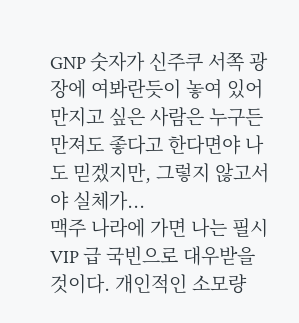GNP 숫자가 신주쿠 서쪽 광장에 여봐란듯이 놓여 있어 만지고 싶은 사람은 누구든 만져도 좋다고 한다면야 나도 믿겠지만, 그렇지 않고서야 실체가...
맥주 나라에 가면 나는 필시 VIP 급 국빈으로 대우받을 것이다. 개인적인 소모량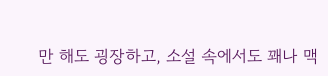만 해도 굉장하고, 소설 속에서도 꽤나 맥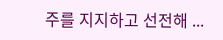주를 지지하고 선전해 ...